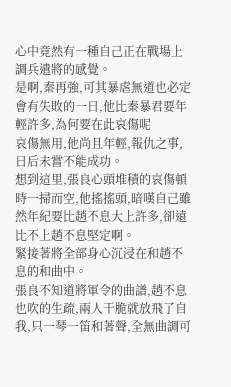心中竟然有一種自己正在戰場上調兵遣將的感覺。
是啊,秦再強,可其暴虐無道也必定會有失敗的一日,他比秦暴君要年輕許多,為何要在此哀傷呢
哀傷無用,他尚且年輕,報仇之事,日后未嘗不能成功。
想到這里,張良心頭堆積的哀傷頓時一掃而空,他搖搖頭,暗嘆自己雖然年紀要比趙不息大上許多,卻遠比不上趙不息堅定啊。
緊接著將全部身心沉浸在和趙不息的和曲中。
張良不知道將軍令的曲譜,趙不息也吹的生疏,兩人干脆就放飛了自我,只一琴一笛和著聲,全無曲調可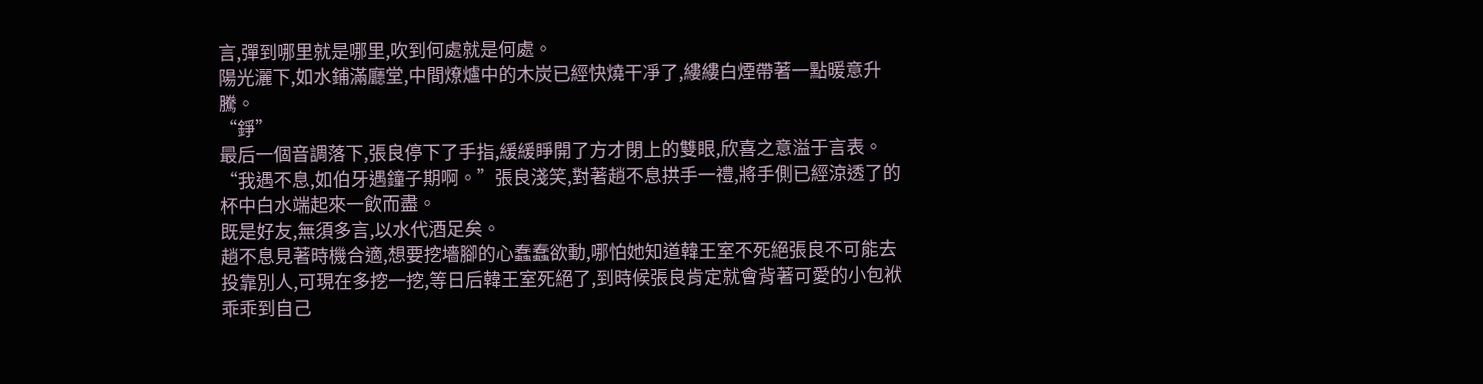言,彈到哪里就是哪里,吹到何處就是何處。
陽光灑下,如水鋪滿廳堂,中間燎爐中的木炭已經快燒干凈了,縷縷白煙帶著一點暖意升騰。
“錚”
最后一個音調落下,張良停下了手指,緩緩睜開了方才閉上的雙眼,欣喜之意溢于言表。
“我遇不息,如伯牙遇鐘子期啊。”張良淺笑,對著趙不息拱手一禮,將手側已經涼透了的杯中白水端起來一飲而盡。
既是好友,無須多言,以水代酒足矣。
趙不息見著時機合適,想要挖墻腳的心蠢蠢欲動,哪怕她知道韓王室不死絕張良不可能去投靠別人,可現在多挖一挖,等日后韓王室死絕了,到時候張良肯定就會背著可愛的小包袱乖乖到自己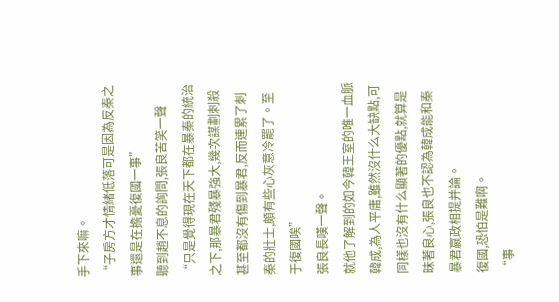手下來嘛。
“子房方才情緒低落可是因為反秦之事還是在擔憂復國一事”
聽到趙不息的詢問,張良苦笑一聲“只是覺得現在天下都在暴秦的統治之下,那暴君殘暴強大,幾次謀劃刺殺甚至都沒有傷到暴君,反而連累了刺秦的壯士,頗有些心灰意冷罷了。至于復國唉”
張良長嘆一聲。
就他了解到的如今韓王室的唯一血脈韓成,為人平庸,雖然沒什么大缺點,可同樣也沒有什么顯著的優點,就算是昧著良心,張良也不認為韓成能和秦暴君嬴政相提并論。
復國,恐怕是難啊。
“事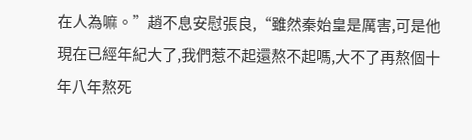在人為嘛。”趙不息安慰張良,“雖然秦始皇是厲害,可是他現在已經年紀大了,我們惹不起還熬不起嗎,大不了再熬個十年八年熬死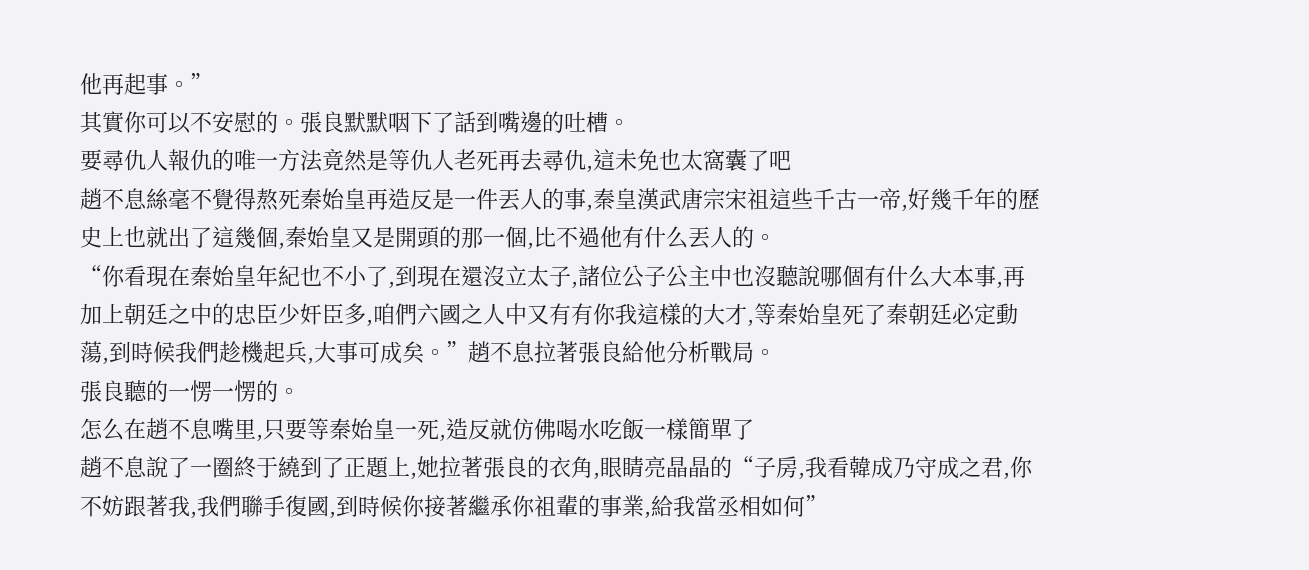他再起事。”
其實你可以不安慰的。張良默默咽下了話到嘴邊的吐槽。
要尋仇人報仇的唯一方法竟然是等仇人老死再去尋仇,這未免也太窩囊了吧
趙不息絲毫不覺得熬死秦始皇再造反是一件丟人的事,秦皇漢武唐宗宋祖這些千古一帝,好幾千年的歷史上也就出了這幾個,秦始皇又是開頭的那一個,比不過他有什么丟人的。
“你看現在秦始皇年紀也不小了,到現在還沒立太子,諸位公子公主中也沒聽說哪個有什么大本事,再加上朝廷之中的忠臣少奸臣多,咱們六國之人中又有有你我這樣的大才,等秦始皇死了秦朝廷必定動蕩,到時候我們趁機起兵,大事可成矣。”趙不息拉著張良給他分析戰局。
張良聽的一愣一愣的。
怎么在趙不息嘴里,只要等秦始皇一死,造反就仿佛喝水吃飯一樣簡單了
趙不息說了一圈終于繞到了正題上,她拉著張良的衣角,眼睛亮晶晶的“子房,我看韓成乃守成之君,你不妨跟著我,我們聯手復國,到時候你接著繼承你祖輩的事業,給我當丞相如何”